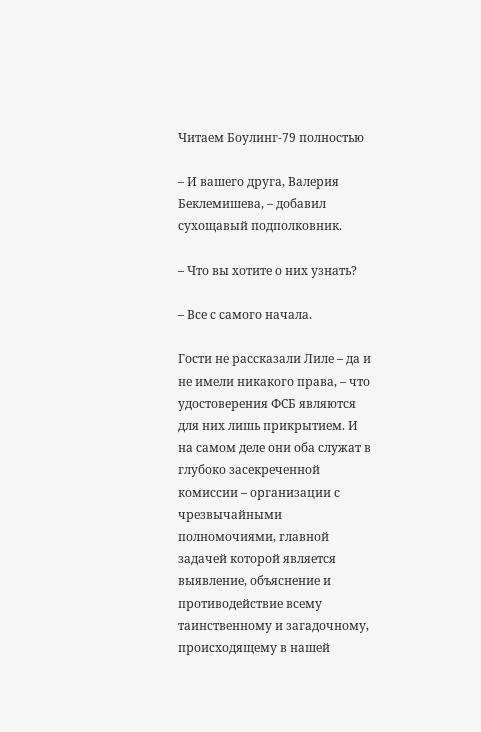Читаем Боулинг-79 полностью

– И вашего друга, Валерия Беклемишева, – добавил сухощавый подполковник.

– Что вы хотите о них узнать?

– Все с самого начала.

Гости не рассказали Лиле – да и не имели никакого права, – что удостоверения ФСБ являются для них лишь прикрытием. И на самом деле они оба служат в глубоко засекреченной комиссии – организации с чрезвычайными полномочиями, главной задачей которой является выявление, объяснение и противодействие всему таинственному и загадочному, происходящему в нашей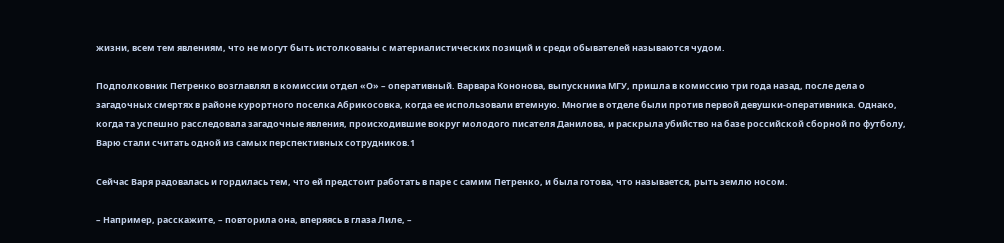жизни, всем тем явлениям, что не могут быть истолкованы с материалистических позиций и среди обывателей называются чудом.

Подполковник Петренко возглавлял в комиссии отдел «О» – оперативный. Варвара Кононова, выпускнииа МГУ, пришла в комиссию три года назад, после дела о загадочных смертях в районе курортного поселка Абрикосовка, когда ее использовали втемную. Многие в отделе были против первой девушки-оперативника. Однако, когда та успешно расследовала загадочные явления, происходившие вокруг молодого писателя Данилова, и раскрыла убийство на базе российской сборной по футболу, Варю стали считать одной из самых перспективных сотрудников.1

Сейчас Варя радовалась и гордилась тем, что ей предстоит работать в паре с самим Петренко, и была готова, что называется, рыть землю носом.

– Например, расскажите, – повторила она, вперяясь в глаза Лиле, –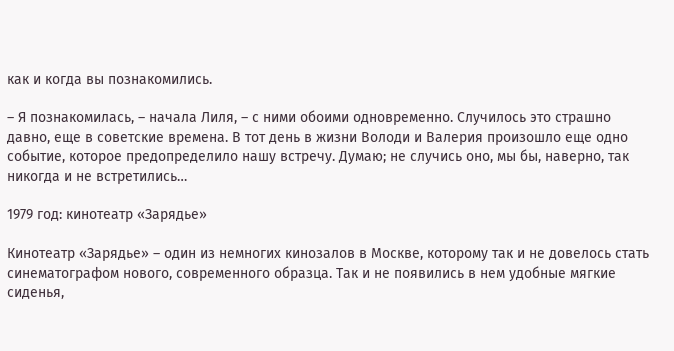как и когда вы познакомились.

– Я познакомилась, – начала Лиля, – с ними обоими одновременно. Случилось это страшно давно, еще в советские времена. В тот день в жизни Володи и Валерия произошло еще одно событие, которое предопределило нашу встречу. Думаю; не случись оно, мы бы, наверно, так никогда и не встретились…

1979 год: кинотеатр «Зарядье»

Кинотеатр «Зарядье» – один из немногих кинозалов в Москве, которому так и не довелось стать синематографом нового, современного образца. Так и не появились в нем удобные мягкие сиденья,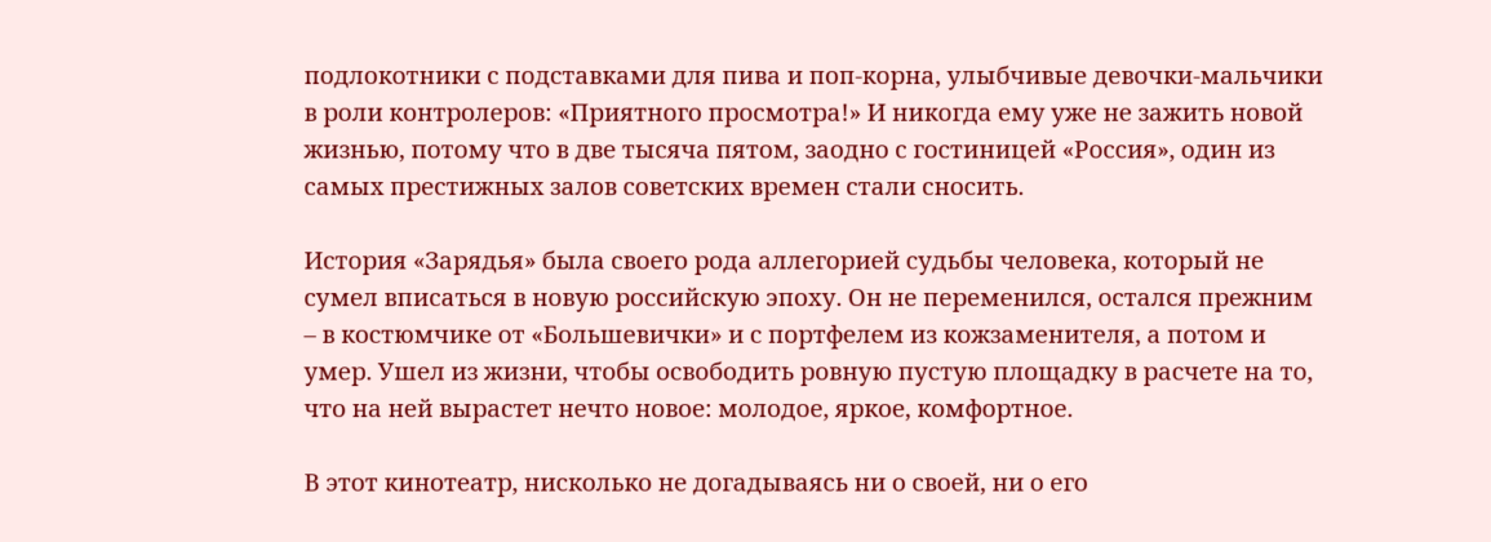подлокотники с подставками для пива и поп-корна, улыбчивые девочки-мальчики в роли контролеров: «Приятного просмотра!» И никогда ему уже не зажить новой жизнью, потому что в две тысяча пятом, заодно с гостиницей «Россия», один из самых престижных залов советских времен стали сносить.

История «Зарядья» была своего рода аллегорией судьбы человека, который не сумел вписаться в новую российскую эпоху. Он не переменился, остался прежним – в костюмчике от «Большевички» и с портфелем из кожзаменителя, а потом и умер. Ушел из жизни, чтобы освободить ровную пустую площадку в расчете на то, что на ней вырастет нечто новое: молодое, яркое, комфортное.

В этот кинотеатр, нисколько не догадываясь ни о своей, ни о его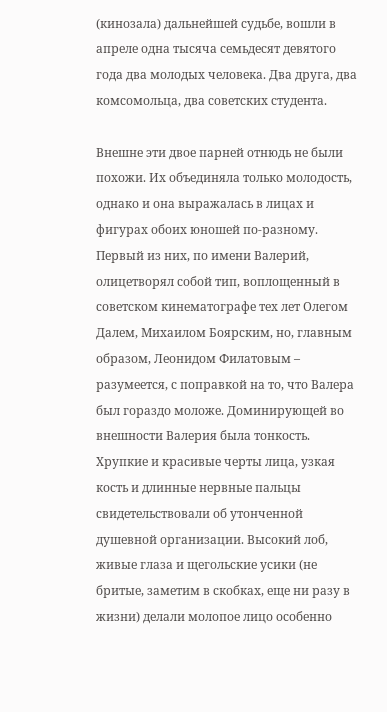(кинозала) дальнейшей судьбе, вошли в апреле одна тысяча семьдесят девятого года два молодых человека. Два друга, два комсомольца, два советских студента.

Внешне эти двое парней отнюдь не были похожи. Их объединяла только молодость, однако и она выражалась в лицах и фигурах обоих юношей по-разному. Первый из них, по имени Валерий, олицетворял собой тип, воплощенный в советском кинематографе тех лет Олегом Далем, Михаилом Боярским, но, главным образом, Леонидом Филатовым – разумеется, с поправкой на то, что Валера был гораздо моложе. Доминирующей во внешности Валерия была тонкость. Хрупкие и красивые черты лица, узкая кость и длинные нервные пальцы свидетельствовали об утонченной душевной организации. Высокий лоб, живые глаза и щегольские усики (не бритые, заметим в скобках, еще ни разу в жизни) делали молопое лицо особенно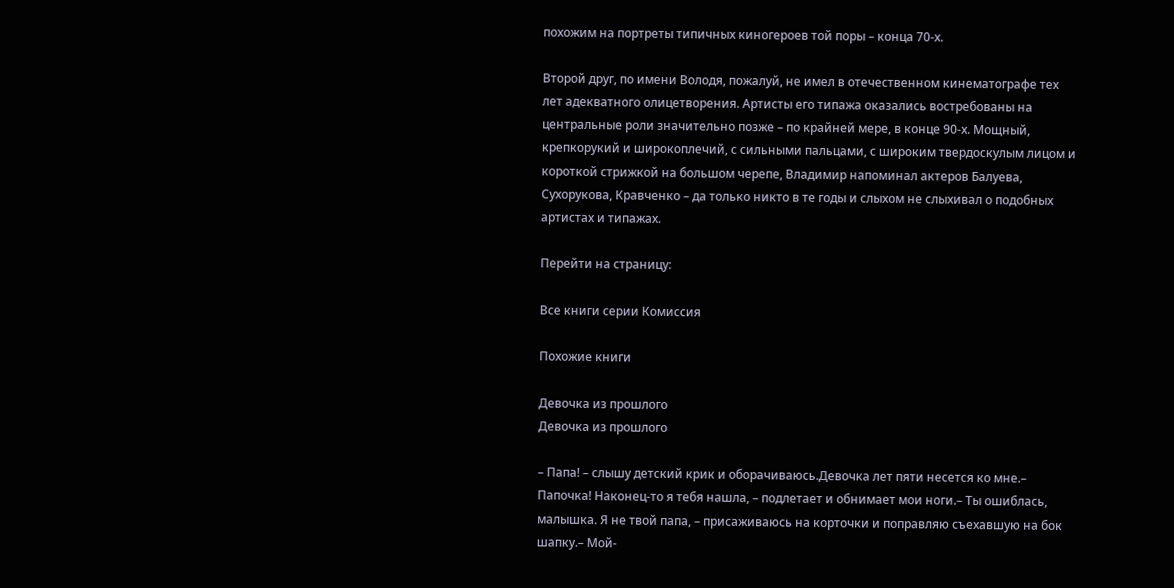похожим на портреты типичных киногероев той поры – конца 70-х.

Второй друг, по имени Володя, пожалуй, не имел в отечественном кинематографе тех лет адекватного олицетворения. Артисты его типажа оказались востребованы на центральные роли значительно позже – по крайней мере, в конце 90-х. Мощный, крепкорукий и широкоплечий, с сильными пальцами, с широким твердоскулым лицом и короткой стрижкой на большом черепе, Владимир напоминал актеров Балуева, Сухорукова, Кравченко – да только никто в те годы и слыхом не слыхивал о подобных артистах и типажах.

Перейти на страницу:

Все книги серии Комиссия

Похожие книги

Девочка из прошлого
Девочка из прошлого

– Папа! – слышу детский крик и оборачиваюсь.Девочка лет пяти несется ко мне.– Папочка! Наконец-то я тебя нашла, – подлетает и обнимает мои ноги.– Ты ошиблась, малышка. Я не твой папа, – присаживаюсь на корточки и поправляю съехавшую на бок шапку.– Мой-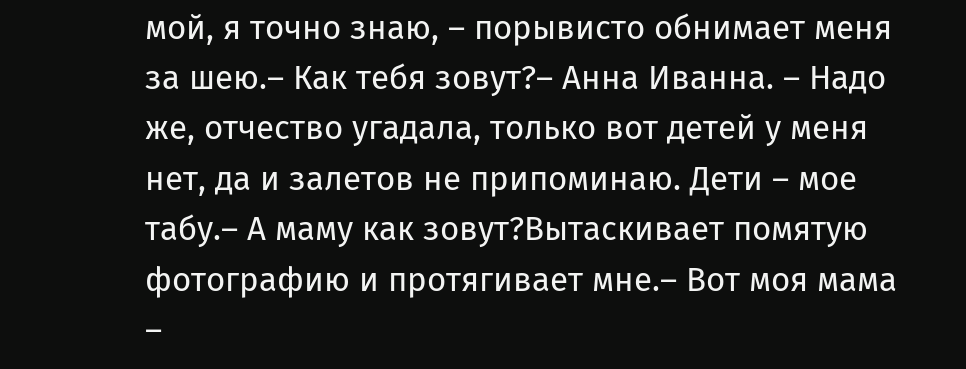мой, я точно знаю, – порывисто обнимает меня за шею.– Как тебя зовут?– Анна Иванна. – Надо же, отчество угадала, только вот детей у меня нет, да и залетов не припоминаю. Дети – мое табу.– А маму как зовут?Вытаскивает помятую фотографию и протягивает мне.– Вот моя мама –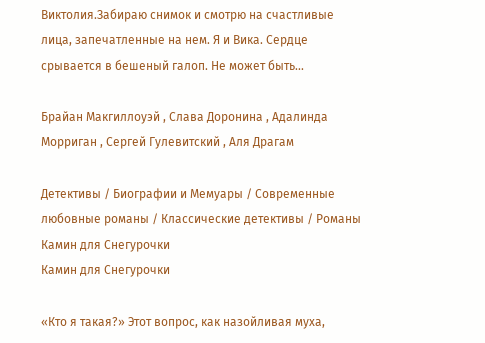Виктолия.Забираю снимок и смотрю на счастливые лица, запечатленные на нем. Я и Вика. Сердце срывается в бешеный галоп. Не может быть...

Брайан Макгиллоуэй , Слава Доронина , Адалинда Морриган , Сергей Гулевитский , Аля Драгам

Детективы / Биографии и Мемуары / Современные любовные романы / Классические детективы / Романы
Камин для Снегурочки
Камин для Снегурочки

«Кто я такая?» Этот вопрос, как назойливая муха,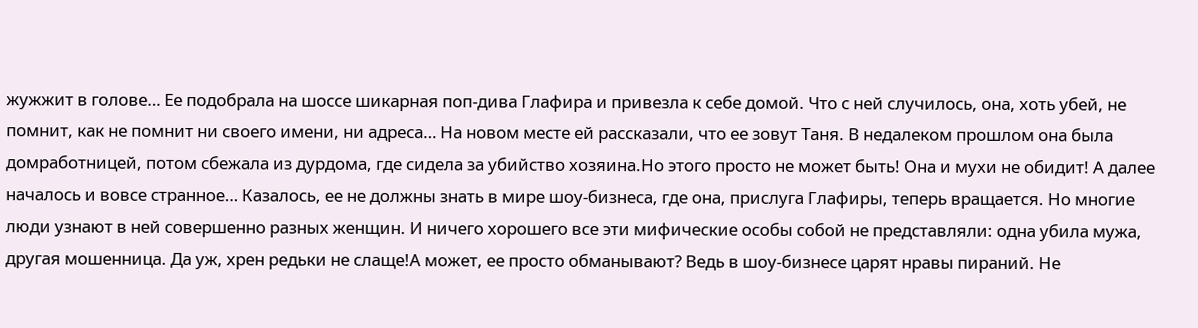жужжит в голове… Ее подобрала на шоссе шикарная поп-дива Глафира и привезла к себе домой. Что с ней случилось, она, хоть убей, не помнит, как не помнит ни своего имени, ни адреса… На новом месте ей рассказали, что ее зовут Таня. В недалеком прошлом она была домработницей, потом сбежала из дурдома, где сидела за убийство хозяина.Но этого просто не может быть! Она и мухи не обидит! А далее началось и вовсе странное… Казалось, ее не должны знать в мире шоу-бизнеса, где она, прислуга Глафиры, теперь вращается. Но многие люди узнают в ней совершенно разных женщин. И ничего хорошего все эти мифические особы собой не представляли: одна убила мужа, другая мошенница. Да уж, хрен редьки не слаще!А может, ее просто обманывают? Ведь в шоу-бизнесе царят нравы пираний. Не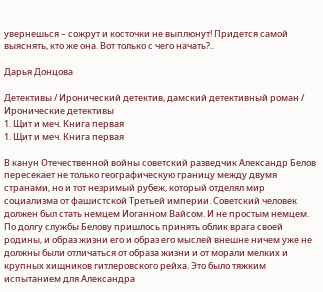увернешься – сожрут и косточки не выплюнут! Придется самой выяснять, кто же она. Вот только с чего начать?..

Дарья Донцова

Детективы / Иронический детектив, дамский детективный роман / Иронические детективы
1. Щит и меч. Книга первая
1. Щит и меч. Книга первая

В канун Отечественной войны советский разведчик Александр Белов пересекает не только географическую границу между двумя странами, но и тот незримый рубеж, который отделял мир социализма от фашистской Третьей империи. Советский человек должен был стать немцем Иоганном Вайсом. И не простым немцем. По долгу службы Белову пришлось принять облик врага своей родины, и образ жизни его и образ его мыслей внешне ничем уже не должны были отличаться от образа жизни и от морали мелких и крупных хищников гитлеровского рейха. Это было тяжким испытанием для Александра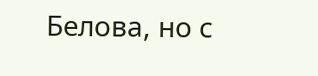Белова, но с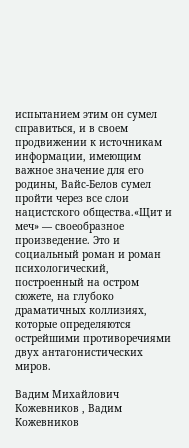испытанием этим он сумел справиться, и в своем продвижении к источникам информации, имеющим важное значение для его родины, Вайс-Белов сумел пройти через все слои нацистского общества.«Щит и меч» — своеобразное произведение. Это и социальный роман и роман психологический, построенный на остром сюжете, на глубоко драматичных коллизиях, которые определяются острейшими противоречиями двух антагонистических миров.

Вадим Михайлович Кожевников , Вадим Кожевников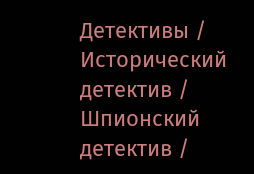Детективы / Исторический детектив / Шпионский детектив /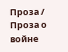Проза / Проза о войне